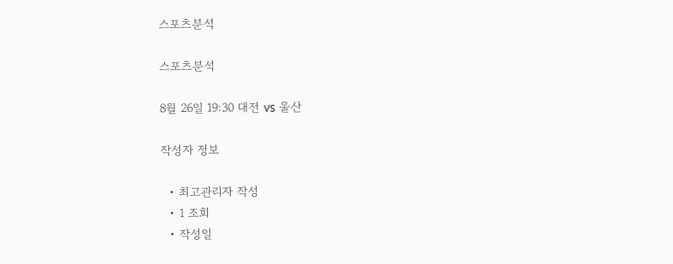스포츠분석

스포츠분석

8월 26일 19:30 대전 vs 울산

작성자 정보

  • 최고관리자 작성
  • 1 조회
  • 작성일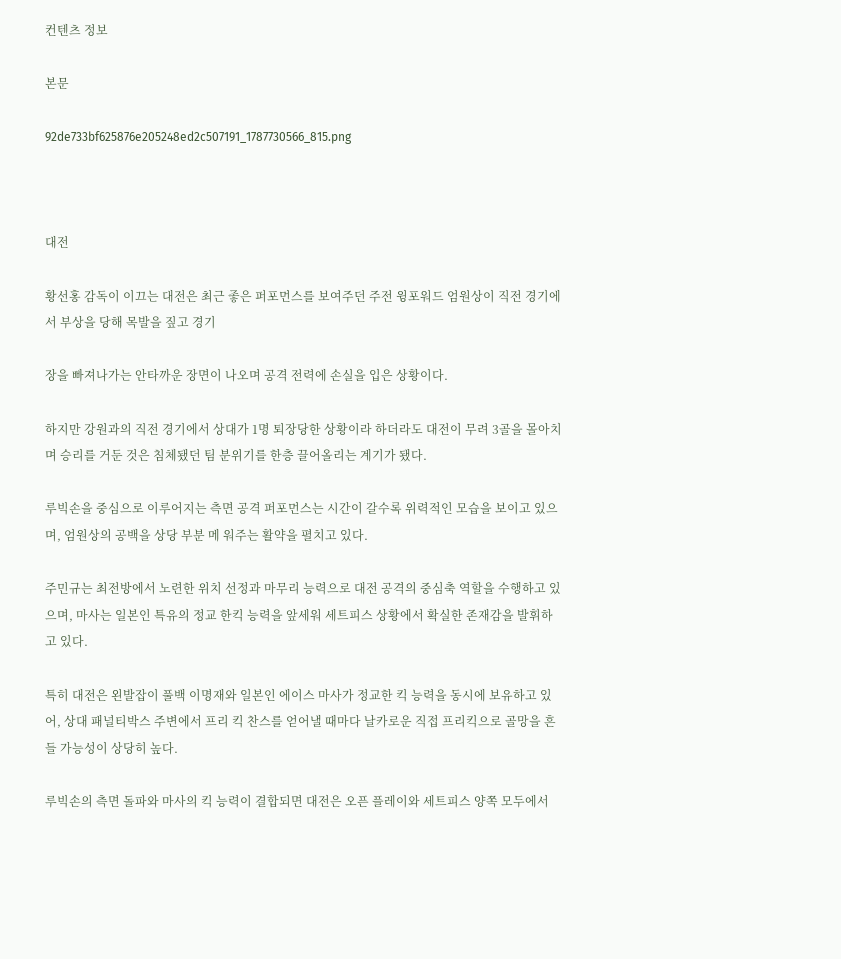컨텐츠 정보

본문

92de733bf625876e205248ed2c507191_1787730566_815.png



대전

황선홍 감독이 이끄는 대전은 최근 좋은 퍼포먼스를 보여주던 주전 윙포워드 엄원상이 직전 경기에서 부상을 당해 목발을 짚고 경기

장을 빠져나가는 안타까운 장면이 나오며 공격 전력에 손실을 입은 상황이다.

하지만 강원과의 직전 경기에서 상대가 1명 퇴장당한 상황이라 하더라도 대전이 무려 3골을 몰아치며 승리를 거둔 것은 침체됐던 팀 분위기를 한층 끌어올리는 계기가 됐다.

루빅손을 중심으로 이루어지는 측면 공격 퍼포먼스는 시간이 갈수록 위력적인 모습을 보이고 있으며, 엄원상의 공백을 상당 부분 메 워주는 활약을 펼치고 있다.

주민규는 최전방에서 노련한 위치 선정과 마무리 능력으로 대전 공격의 중심축 역할을 수행하고 있으며, 마사는 일본인 특유의 정교 한킥 능력을 앞세워 세트피스 상황에서 확실한 존재감을 발휘하고 있다.

특히 대전은 왼발잡이 풀백 이명재와 일본인 에이스 마사가 정교한 킥 능력을 동시에 보유하고 있어, 상대 패널티박스 주변에서 프리 킥 찬스를 얻어낼 때마다 날카로운 직접 프리킥으로 골망을 흔들 가능성이 상당히 높다.

루빅손의 측면 돌파와 마사의 킥 능력이 결합되면 대전은 오픈 플레이와 세트피스 양쪽 모두에서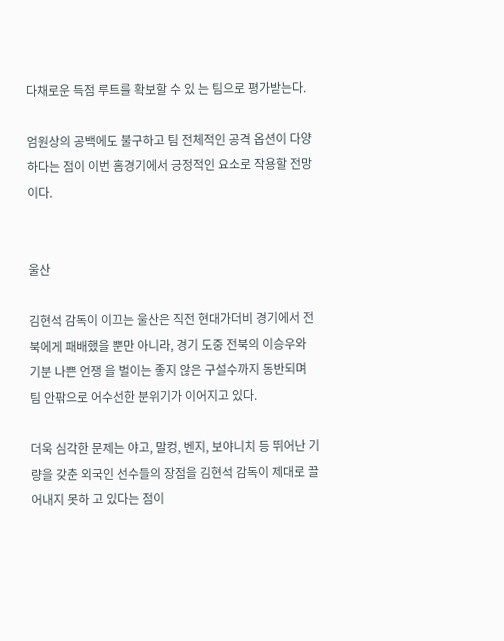다채로운 득점 루트를 확보할 수 있 는 팀으로 평가받는다.

엄원상의 공백에도 불구하고 팀 전체적인 공격 옵션이 다양하다는 점이 이번 홈경기에서 긍정적인 요소로 작용할 전망이다.


울산

김현석 감독이 이끄는 울산은 직전 현대가더비 경기에서 전북에게 패배했을 뿐만 아니라, 경기 도중 전북의 이승우와 기분 나쁜 언쟁 을 벌이는 좋지 않은 구설수까지 동반되며 팀 안팎으로 어수선한 분위기가 이어지고 있다.

더욱 심각한 문제는 야고, 말컹, 벤지, 보야니치 등 뛰어난 기량을 갖춘 외국인 선수들의 장점을 김현석 감독이 제대로 끌어내지 못하 고 있다는 점이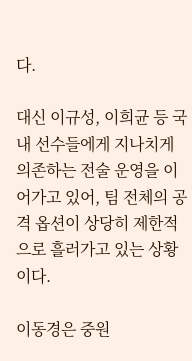다.

대신 이규성, 이희균 등 국내 선수들에게 지나치게 의존하는 전술 운영을 이어가고 있어, 팀 전체의 공격 옵션이 상당히 제한적으로 흘러가고 있는 상황이다.

이동경은 중원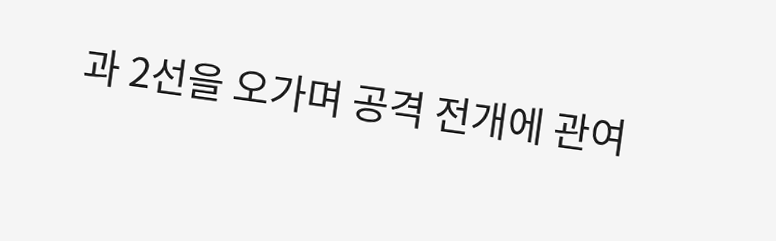과 2선을 오가며 공격 전개에 관여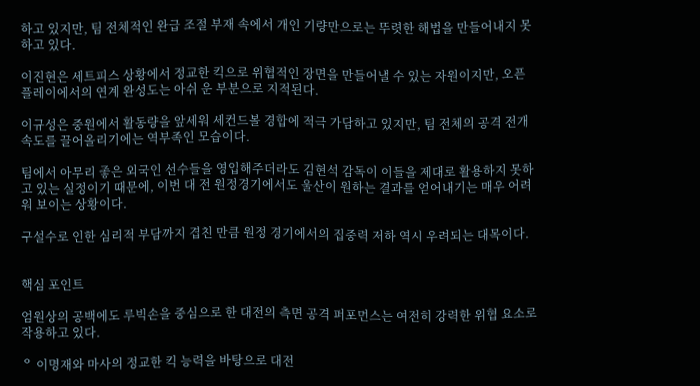하고 있지만, 팀 전체적인 완급 조절 부재 속에서 개인 기량만으로는 뚜렷한 해법을 만들어내지 못하고 있다.

이진현은 세트피스 상황에서 정교한 킥으로 위협적인 장면을 만들어낼 수 있는 자원이지만, 오픈 플레이에서의 연계 완성도는 아쉬 운 부분으로 지적된다.

이규성은 중원에서 활동량을 앞세워 세컨드볼 경합에 적극 가담하고 있지만, 팀 전체의 공격 전개 속도를 끌어올리기에는 역부족인 모습이다.

팀에서 아무리 좋은 외국인 선수들을 영입해주더라도 김현석 감독이 이들을 제대로 활용하지 못하고 있는 실정이기 때문에, 이번 대 전 원정경기에서도 울산이 원하는 결과를 얻어내기는 매우 어려워 보이는 상황이다.

구설수로 인한 심리적 부담까지 겹친 만큼 원정 경기에서의 집중력 저하 역시 우려되는 대목이다.


핵심 포인트

엄원상의 공백에도 루빅손을 중심으로 한 대전의 측면 공격 퍼포먼스는 여전히 강력한 위협 요소로 작용하고 있다.

ᄋ 이명재와 마사의 정교한 킥 능력을 바탕으로 대전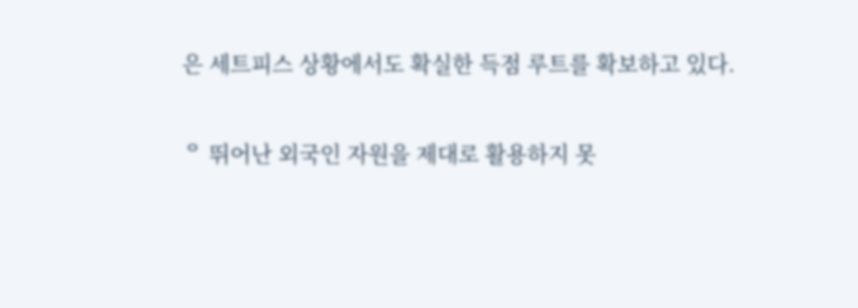은 세트피스 상황에서도 확실한 득점 루트를 확보하고 있다.

ᄋ 뛰어난 외국인 자원을 제대로 활용하지 못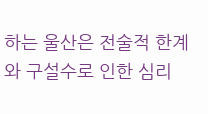하는 울산은 전술적 한계와 구설수로 인한 심리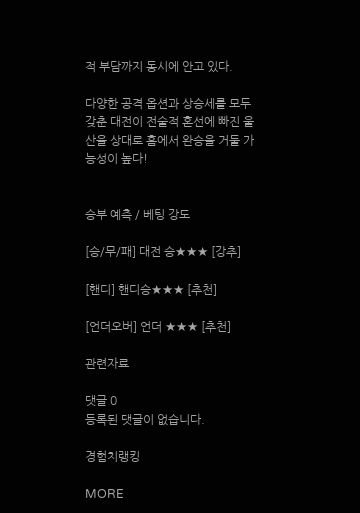적 부담까지 동시에 안고 있다.

다양한 공격 옵션과 상승세를 모두 갖춘 대전이 전술적 혼선에 빠진 울산을 상대로 홈에서 완승을 거둘 가능성이 높다!


승부 예측 / 베팅 강도

[승/무/패] 대전 승★★★ [강추]

[핸디] 핸디승★★★ [추천]

[언더오버] 언더 ★★★ [추천]

관련자료

댓글 0
등록된 댓글이 없습니다.

경험치랭킹

MORE